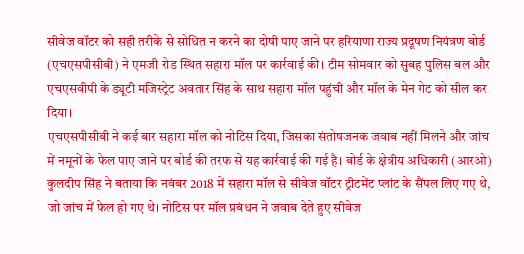सीवेज वॉटर को सही तरीके से सोधित न करने का दोषी पाए जाने पर हरियाणा राज्य प्रदूषण नियंत्रण बोर्ड (एचएसपीसीबी) ने एमजी रोड स्थित सहारा मॉल पर कार्रवाई की। टीम सोमवार को सुबह पुलिस बल और एचएसवीपी के ड्यूटी मजिस्ट्रेट अवतार सिंह के साथ सहारा मॉल पहुंची और मॉल के मेन गेट को सील कर दिया।
एचएसपीसीबी ने कई बार सहारा मॉल को नोटिस दिया, जिसका संतोषजनक जवाब नहीं मिलने और जांच में नमूनों के फेल पाए जाने पर बोर्ड की तरफ से यह कार्रवाई की गई है। बोर्ड के क्षेत्रीय अधिकारी (आरओ) कुलदीप सिंह ने बताया कि नवंबर 2018 में सहारा मॉल से सीवेज वॉटर ट्रीटमेंट प्लांट के सैंपल लिए गए थे, जो जांच में फेल हो गए थे। नोटिस पर मॉल प्रबंधन ने जवाब देते हुए सीवेज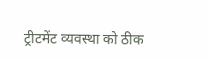ट्रीटमेंट व्यवस्था को ठीक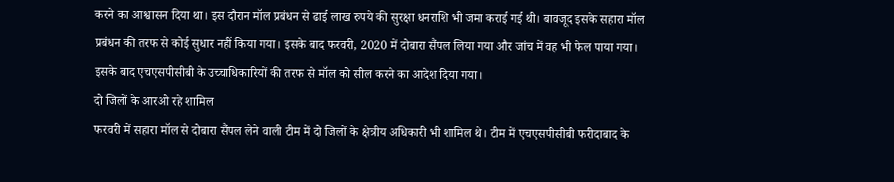करने का आश्वासन दिया था। इस दौरान मॉल प्रबंधन से ढाई लाख रुपये की सुरक्षा धनराशि भी जमा कराई गई थी। बावजूद इसके सहारा मॉल प्रबंधन की तरफ से कोई सुधार नहीं किया गया। इसके बाद फरवरी, 2020 में दोबारा सैंपल लिया गया और जांच में वह भी फेल पाया गया। इसके बाद एचएसपीसीबी के उच्चाधिकारियों की तरफ से मॉल को सील करने का आदेश दिया गया।
दो जिलों के आरओ रहे शामिल
फरवरी में सहारा मॉल से दोबारा सैंपल लेने वाली टीम में दो जिलों के क्षेत्रीय अधिकारी भी शामिल थे। टीम में एचएसपीसीबी फरीदाबाद के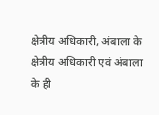क्षेत्रीय अधिकारी, अंबाला के क्षेत्रीय अधिकारी एवं अंबाला के ही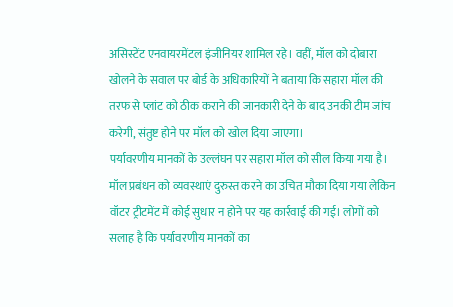असिस्टेंट एनवायरमेंटल इंजीनियर शामिल रहे। वहीं, मॉल को दोबारा खोलने के सवाल पर बोर्ड के अधिकारियों ने बताया कि सहारा मॉल की तरफ से प्लांट को ठीक कराने की जानकारी देने के बाद उनकी टीम जांच करेगी, संतुष्ट होने पर मॉल को खोल दिया जाएगा।
पर्यावरणीय मानकों के उल्लंघन पर सहारा मॉल को सील किया गया है। मॉल प्रबंधन को व्यवस्थाएं दुरुस्त करने का उचित मौका दिया गया लेकिन वॉटर ट्रीटमेंट में कोई सुधार न होने पर यह कार्रवाई की गई। लोगों को सलाह है कि पर्यावरणीय मानकों का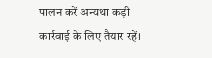पालन करें अन्यथा कड़ी कार्रवाई के लिए तैयार रहें।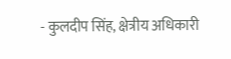- कुलदीप सिंह, क्षेत्रीय अधिकारी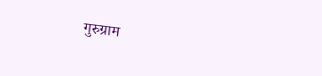गुरुग्राम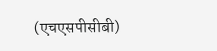(एचएसपीसीबी)